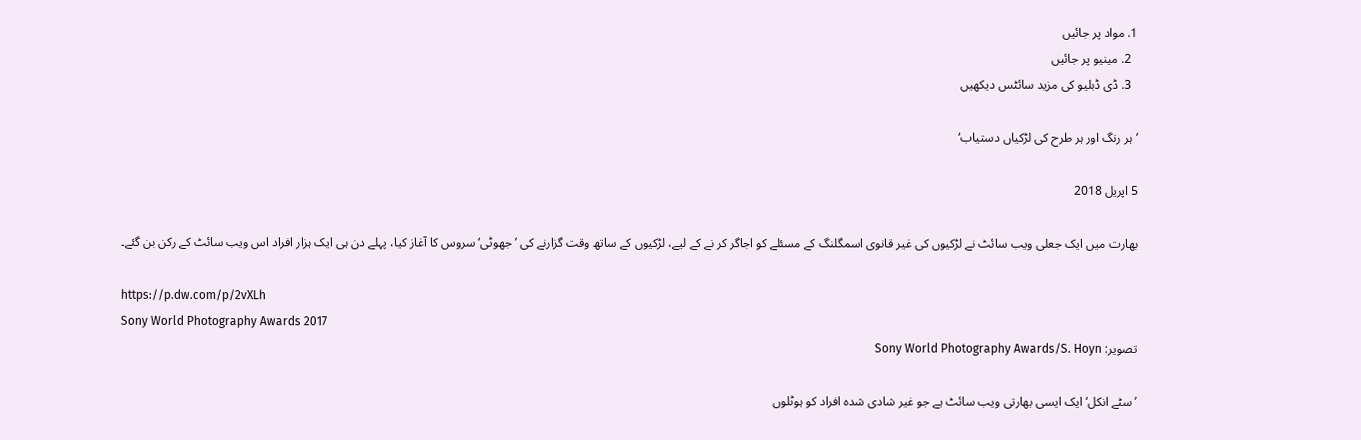1. مواد پر جائیں
  2. مینیو پر جائیں
  3. ڈی ڈبلیو کی مزید سائٹس دیکھیں

’ہر رنگ اور ہر طرح کی لڑکیاں دستیاب‘

5 اپریل 2018

بھارت میں ایک جعلی ویب سائٹ نے لڑکیوں کی غیر قانوی اسمگلنگ کے مسئلے کو اجاگر کر نے کے لیے، لڑکیوں کے ساتھ وقت گزارنے کی ’جھوٹی‘سروس کا آغاز کیا، پہلے دن ہی ایک ہزار افراد اس ویب سائٹ کے رکن بن گئے۔

https://p.dw.com/p/2vXLh
Sony World Photography Awards 2017
تصویر: Sony World Photography Awards/S. Hoyn

’سٹے انکل‘ ایک ایسی بھارتی ویب سائٹ ہے جو غیر شادی شدہ افراد کو ہوٹلوں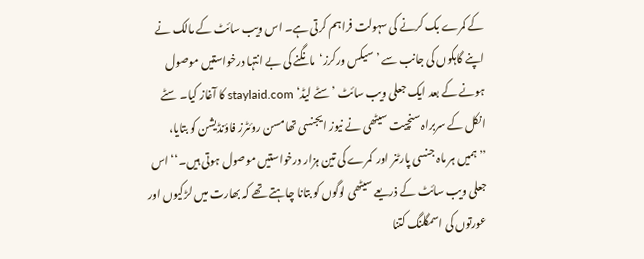کے کمرے بک کرنے کی سہولت فراہم کرتی ہے۔ اس ویب سائٹ کے مالک نے اپنے گاہکوں کی جانب سے ’سیکس ورکرز‘  مانگنے کی بے انتہا درخواستیں موصول ہونے کے بعد ایک جعلی ویب سائٹ ’سٹے لیڈ‘ staylaid.com کا آغاز کیا۔ سٹے انکل کے سربراہ سنچیت سیٹھی نے نیوز ایجنسی تھامسن روئٹرز فاؤنڈیشن کو بتایا، ’’ہمیں ہر ماہ جنسی پارٹنر اور  کمرے کی تین ہزار درخواستیں موصول ہوتی ہیں۔‘‘ اس جعلی ویب سائٹ کے ذریعے سیٹھی لوگوں کو بتانا چاہتے تھے کہ بھارت میں لڑکیوں اور عورتوں کی اسمگلنگ کتنا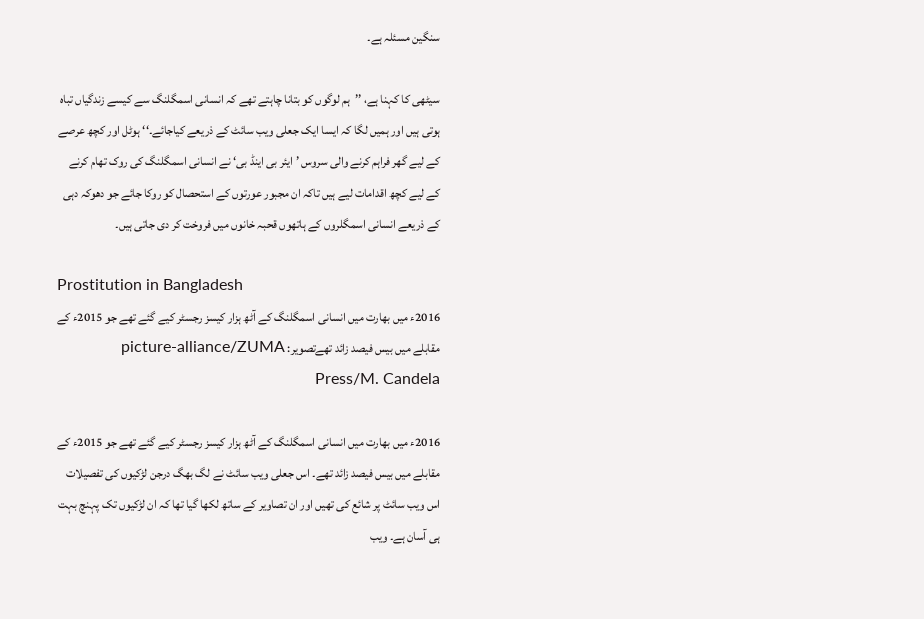سنگین مسئلہ ہے۔

سیٹھی کا کہنا ہے، ’’ہم لوگوں کو بتانا چاہتے تھے کہ انسانی اسمگلنگ سے کیسے زندگیاں تباہ ہوتی ہیں اور ہمیں لگا کہ ایسا ایک جعلی ویب سائٹ کے ذریعے کیاجائے۔‘‘ ہوٹل اور کچھ عرصے کے لیے گھر فراہم کرنے والی سروس ’ایئر بی اینڈ بی‘ نے انسانی اسمگلنگ کی روک تھام کرنے کے لیے کچھ اقدامات لیے ہیں تاکہ ان مجبور عورتوں کے استحصال کو روکا جائے جو دھوکہ دہی کے ذریعے انسانی اسمگلروں کے ہاتھوں قحبہ خانوں میں فروخت کر دی جاتی ہیں۔

Prostitution in Bangladesh
2016ء میں بھارت میں انسانی اسمگلنگ کے آٹھ ہزار کیسز رجسٹر کیے گئے تھے جو 2015ء کے مقابلے میں بیس فیصد زائد تھےتصویر: picture-alliance/ZUMA Press/M. Candela

2016ء میں بھارت میں انسانی اسمگلنگ کے آٹھ ہزار کیسز رجسٹر کیے گئے تھے جو 2015ء کے مقابلے میں بیس فیصد زائد تھے۔ اس جعلی ویب سائٹ نے لگ بھگ درجن لڑکیوں کی تفصیلات اس ویب سائٹ پر شائع کی تھیں اور ان تصاویر کے ساتھ لکھا گیا تھا کہ ان لڑکیوں تک پہنچ بہت ہی آسان ہے۔ ویب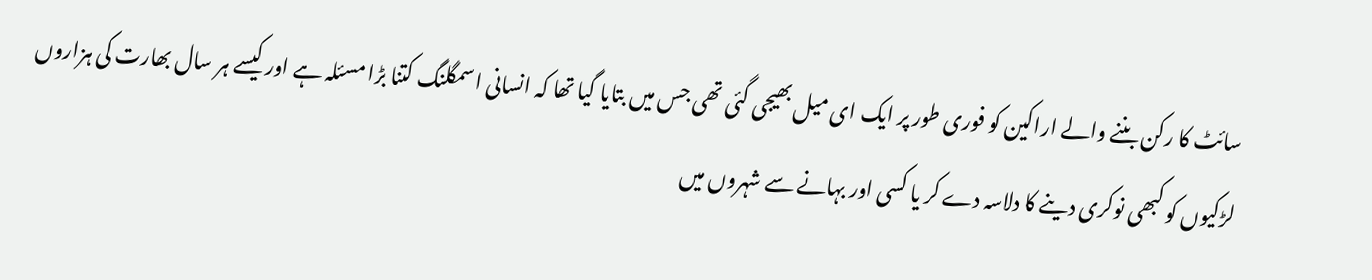سائٹ کا رکن بننے والے اراکین کو فوری طور پر ایک ای میل بھیجی گئی تھی جس میں بتایا گیا تھا کہ انسانی اسمگلنگ کتنا بڑا مسئلہ ہے اور کیسے ہر سال بھارت کی ہزاروں لڑکیوں کو کبھی نوکری دینے کا دلاسہ دے کر یا کسی اور بہانے سے شہروں میں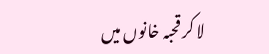لا کر قحبہ خانوں میں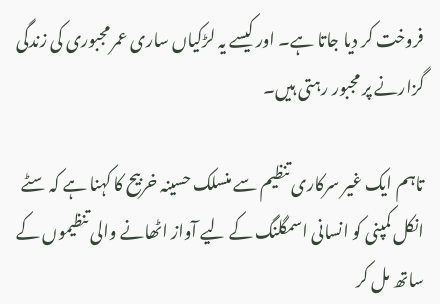فروخت کر دیا جاتا ہے۔ اور کیسے یہ لڑکیاں ساری عمر مجبوری کی زندگی گزارنے پر مجبور رہتی ہیں۔

تاہم ایک غیر سرکاری تنظیم سے منسلک حسینہ خربیح کا کہنا ہے کہ سٹے انکل کمپنی کو انسانی اسمگلنگ کے لیے آواز اٹھانے والی تنظیموں کے ساتھ مل کر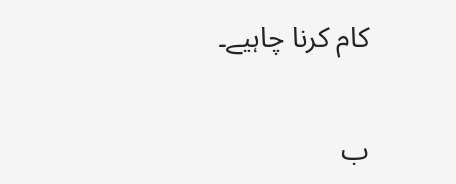کام کرنا چاہیے۔

ب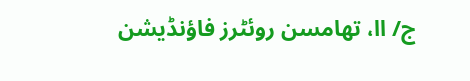ج/ اا، تھامسن روئٹرز فاؤنڈیشن